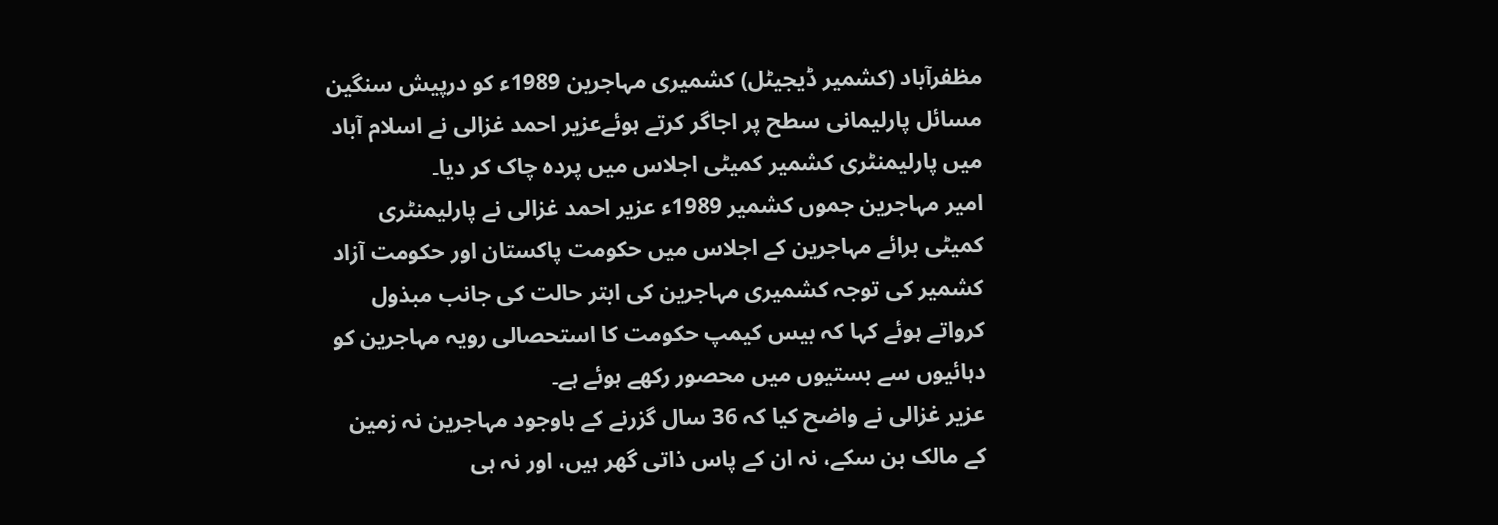مظفرآباد (کشمیر ڈیجیٹل) کشمیری مہاجرین 1989ء کو درپیش سنگین مسائل پارلیمانی سطح پر اجاگر کرتے ہوئےعزیر احمد غزالی نے اسلام آباد میں پارلیمنٹری کشمیر کمیٹی اجلاس میں پردہ چاک کر دیا۔
امیر مہاجرین جموں کشمیر 1989ء عزیر احمد غزالی نے پارلیمنٹری کمیٹی برائے مہاجرین کے اجلاس میں حکومت پاکستان اور حکومت آزاد کشمیر کی توجہ کشمیری مہاجرین کی ابتر حالت کی جانب مبذول کرواتے ہوئے کہا کہ بیس کیمپ حکومت کا استحصالی رویہ مہاجرین کو دہائیوں سے بستیوں میں محصور رکھے ہوئے ہے۔
عزیر غزالی نے واضح کیا کہ 36 سال گزرنے کے باوجود مہاجرین نہ زمین کے مالک بن سکے، نہ ان کے پاس ذاتی گھر ہیں، اور نہ ہی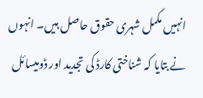انہیں مکمل شہری حقوق حاصل ہیں۔ انہوں نے بتایا کہ شناختی کارڈ کی تجدید اور ڈومیسائل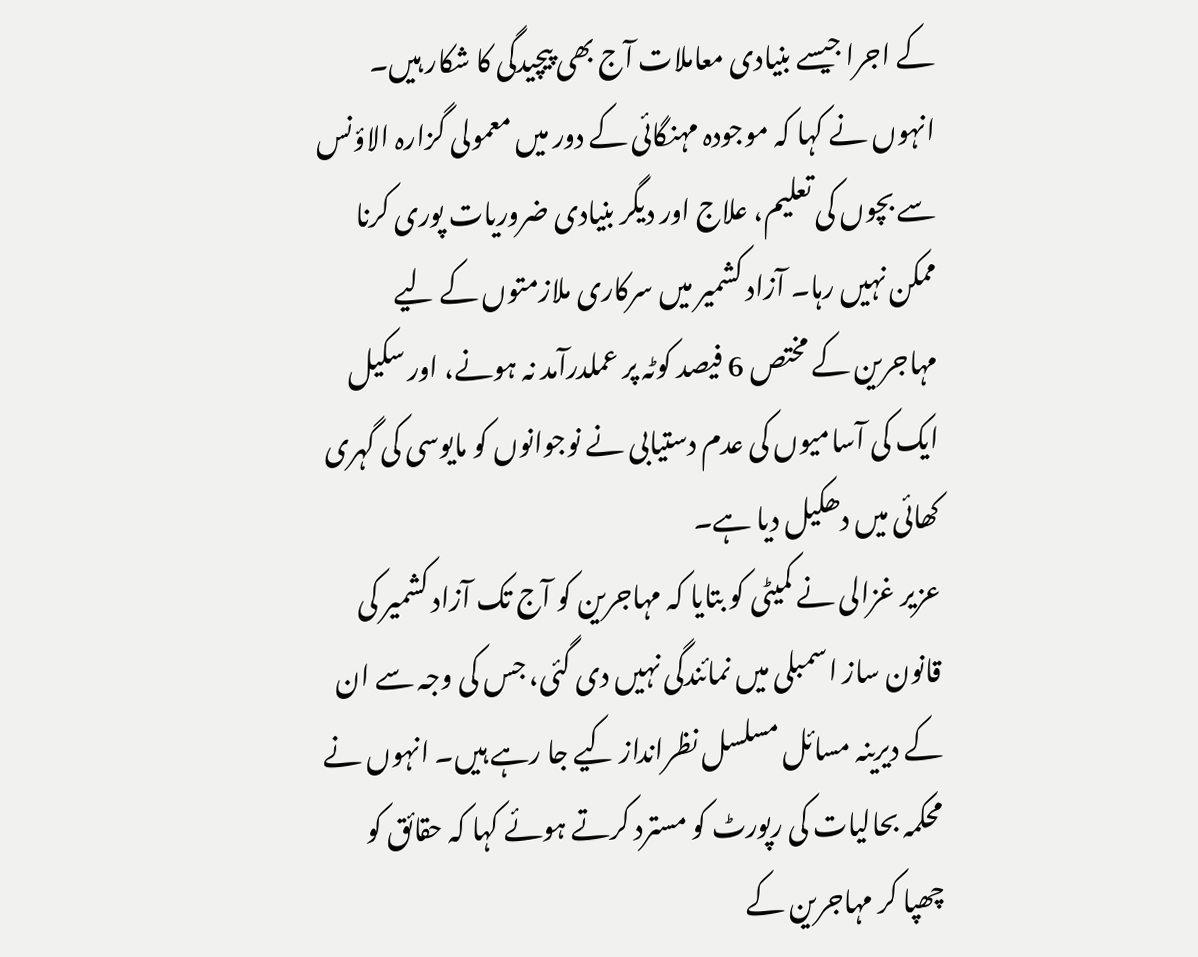کے اجرا جیسے بنیادی معاملات آج بھی پیچیدگی کا شکار ہیں۔
انہوں نے کہا کہ موجودہ مہنگائی کے دور میں معمولی گزارہ الاؤنس سے بچوں کی تعلیم، علاج اور دیگر بنیادی ضروریات پوری کرنا ممکن نہیں رہا۔ آزاد کشمیر میں سرکاری ملازمتوں کے لیے مہاجرین کے مختص 6 فیصد کوٹہ پر عملدرآمد نہ ہونے، اور سکیل ایک کی آسامیوں کی عدم دستیابی نے نوجوانوں کو مایوسی کی گہری کھائی میں دھکیل دیا ہے۔
عزیر غزالی نے کمیٹی کو بتایا کہ مہاجرین کو آج تک آزاد کشمیر کی قانون ساز اسمبلی میں نمائندگی نہیں دی گئی، جس کی وجہ سے ان کے دیرینہ مسائل مسلسل نظرانداز کیے جا رہے ہیں۔ انہوں نے محکمہ بحالیات کی رپورٹ کو مسترد کرتے ہوئے کہا کہ حقائق کو چھپا کر مہاجرین کے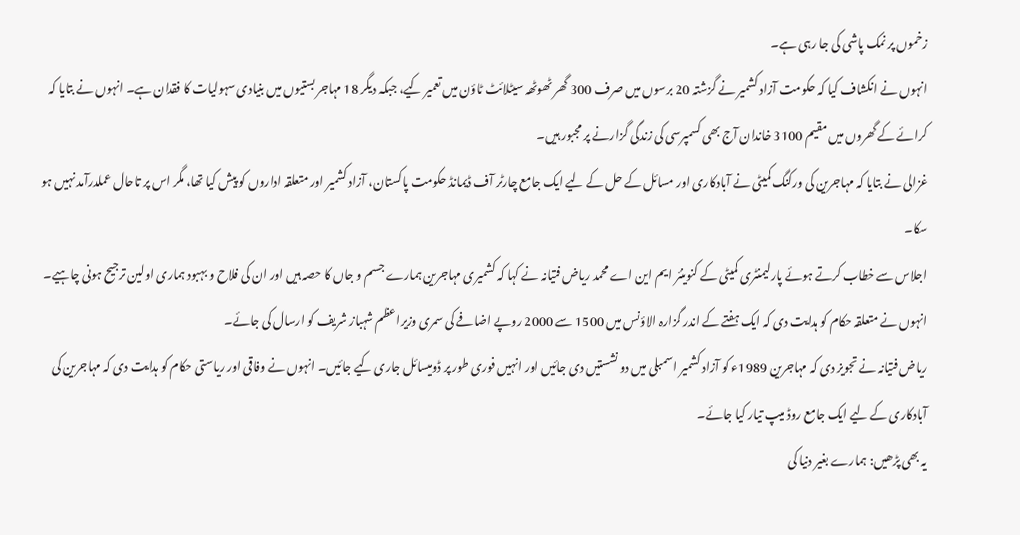زخموں پر نمک پاشی کی جا رہی ہے۔
انہوں نے انکشاف کیا کہ حکومت آزاد کشمیر نے گزشتہ 20 برسوں میں صرف 300 گھر ٹھوٹھہ سیٹلائٹ ٹاؤن میں تعمیر کیے، جبکہ دیگر 18 مہاجر بستیوں میں بنیادی سہولیات کا فقدان ہے۔ انہوں نے بتایا کہ کرائے کے گھروں میں مقیم 3100 خاندان آج بھی کسمپرسی کی زندگی گزارنے پر مجبور ہیں۔
غزالی نے بتایا کہ مہاجرین کی ورکنگ کمیٹی نے آبادکاری اور مسائل کے حل کے لیے ایک جامع چارٹر آف ڈیمانڈ حکومت پاکستان، آزاد کشمیر اور متعلقہ اداروں کو پیش کیا تھا، مگر اس پر تاحال عملدرآمد نہیں ہو سکا۔
اجلاس سے خطاب کرتے ہوئے پارلیمنٹری کمیٹی کے کنوینئر ایم این اے محمد ریاض فتیانہ نے کہا کہ کشمیری مہاجرین ہمارے جسم و جاں کا حصہ ہیں اور ان کی فلاح و بہبود ہماری اولین ترجیح ہونی چاہیے۔ انہوں نے متعلقہ حکام کو ہدایت دی کہ ایک ہفتے کے اندر گزارہ الاؤنس میں 1500 سے 2000 روپے اضافے کی سمری وزیراعظم شہباز شریف کو ارسال کی جائے۔
ریاض فتیانہ نے تجویز دی کہ مہاجرین 1989ء کو آزاد کشمیر اسمبلی میں دو نشستیں دی جائیں اور انہیں فوری طور پر ڈومیسائل جاری کیے جائیں۔ انہوں نے وفاقی اور ریاستی حکام کو ہدایت دی کہ مہاجرین کی آبادکاری کے لیے ایک جامع روڈ میپ تیار کیا جائے۔
یہ بھی پڑھیں: ہمارے بغیر دنیا کی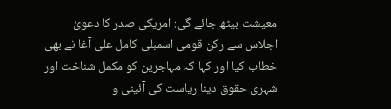معیشت بیٹھ جائے گی: امریکی صدر کا دعویٰ
اجلاس سے رکن قومی اسمبلی کامل علی آغا نے بھی خطاب کیا اور کہا کہ مہاجرین کو مکمل شناخت اور شہری حقوق دینا ریاست کی آئینی و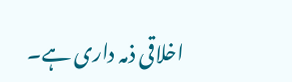اخلاقی ذمہ داری ہے۔